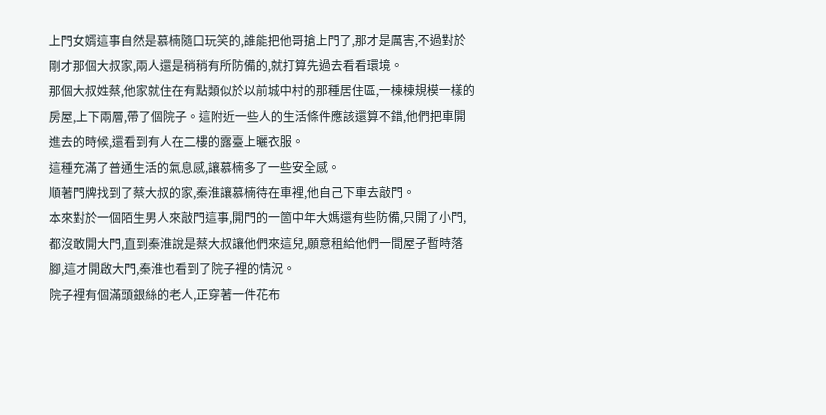上門女婿這事自然是慕楠隨口玩笑的,誰能把他哥搶上門了,那才是厲害,不過對於剛才那個大叔家,兩人還是稍稍有所防備的,就打算先過去看看環境。
那個大叔姓蔡,他家就住在有點類似於以前城中村的那種居住區,一棟棟規模一樣的房屋,上下兩層,帶了個院子。這附近一些人的生活條件應該還算不錯,他們把車開進去的時候,還看到有人在二樓的露臺上曬衣服。
這種充滿了普通生活的氣息感,讓慕楠多了一些安全感。
順著門牌找到了蔡大叔的家,秦淮讓慕楠待在車裡,他自己下車去敲門。
本來對於一個陌生男人來敲門這事,開門的一箇中年大媽還有些防備,只開了小門,都沒敢開大門,直到秦淮說是蔡大叔讓他們來這兒,願意租給他們一間屋子暫時落腳,這才開啟大門,秦淮也看到了院子裡的情況。
院子裡有個滿頭銀絲的老人,正穿著一件花布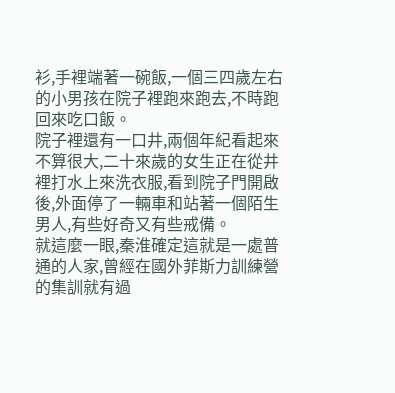衫,手裡端著一碗飯,一個三四歲左右的小男孩在院子裡跑來跑去,不時跑回來吃口飯。
院子裡還有一口井,兩個年紀看起來不算很大,二十來歲的女生正在從井裡打水上來洗衣服,看到院子門開啟後,外面停了一輛車和站著一個陌生男人,有些好奇又有些戒備。
就這麼一眼,秦淮確定這就是一處普通的人家,曾經在國外菲斯力訓練營的集訓就有過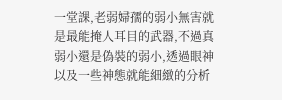一堂課,老弱婦孺的弱小無害就是最能掩人耳目的武器,不過真弱小還是偽裝的弱小,透過眼神以及一些神態就能細緻的分析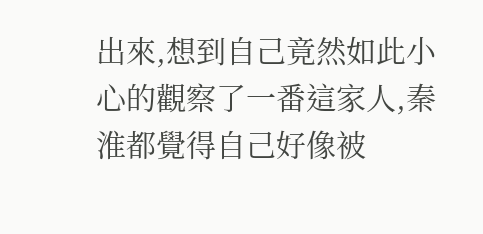出來,想到自己竟然如此小心的觀察了一番這家人,秦淮都覺得自己好像被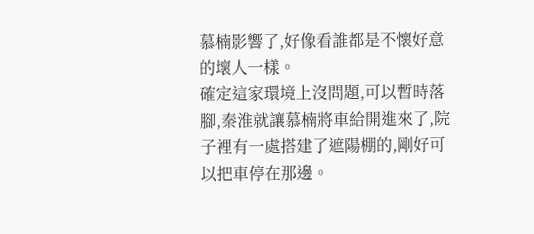慕楠影響了,好像看誰都是不懷好意的壞人一樣。
確定這家環境上沒問題,可以暫時落腳,秦淮就讓慕楠將車給開進來了,院子裡有一處搭建了遮陽棚的,剛好可以把車停在那邊。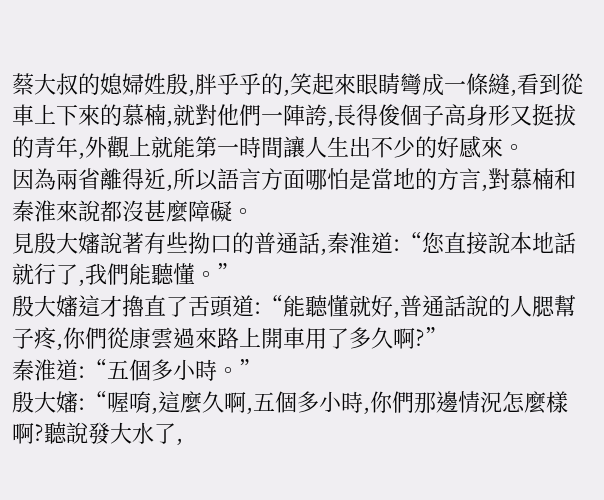蔡大叔的媳婦姓殷,胖乎乎的,笑起來眼睛彎成一條縫,看到從車上下來的慕楠,就對他們一陣誇,長得俊個子高身形又挺拔的青年,外觀上就能第一時間讓人生出不少的好感來。
因為兩省離得近,所以語言方面哪怕是當地的方言,對慕楠和秦淮來說都沒甚麼障礙。
見殷大嬸說著有些拗口的普通話,秦淮道:“您直接說本地話就行了,我們能聽懂。”
殷大嬸這才擼直了舌頭道:“能聽懂就好,普通話說的人腮幫子疼,你們從康雲過來路上開車用了多久啊?”
秦淮道:“五個多小時。”
殷大嬸:“喔唷,這麼久啊,五個多小時,你們那邊情況怎麼樣啊?聽說發大水了,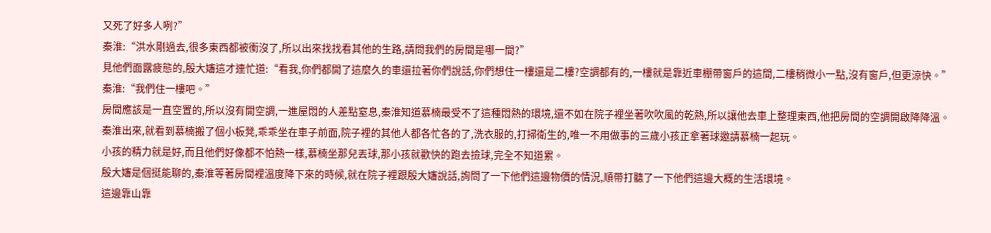又死了好多人咧?”
秦淮:“洪水剛過去,很多東西都被衝沒了,所以出來找找看其他的生路,請問我們的房間是哪一間?”
見他們面露疲態的,殷大嬸這才連忙道:“看我,你們都開了這麼久的車還拉著你們說話,你們想住一樓還是二樓?空調都有的,一樓就是靠近車棚帶窗戶的這間,二樓稍微小一點,沒有窗戶,但更涼快。”
秦淮:“我們住一樓吧。”
房間應該是一直空置的,所以沒有開空調,一進屋悶的人差點窒息,秦淮知道慕楠最受不了這種悶熱的環境,還不如在院子裡坐著吹吹風的乾熱,所以讓他去車上整理東西,他把房間的空調開啟降降溫。
秦淮出來,就看到慕楠搬了個小板凳,乖乖坐在車子前面,院子裡的其他人都各忙各的了,洗衣服的,打掃衛生的,唯一不用做事的三歲小孩正拿著球邀請慕楠一起玩。
小孩的精力就是好,而且他們好像都不怕熱一樣,慕楠坐那兒丟球,那小孩就歡快的跑去撿球,完全不知道累。
殷大嬸是個挺能聊的,秦淮等著房間裡溫度降下來的時候,就在院子裡跟殷大嬸說話,詢問了一下他們這邊物價的情況,順帶打聽了一下他們這邊大概的生活環境。
這邊靠山靠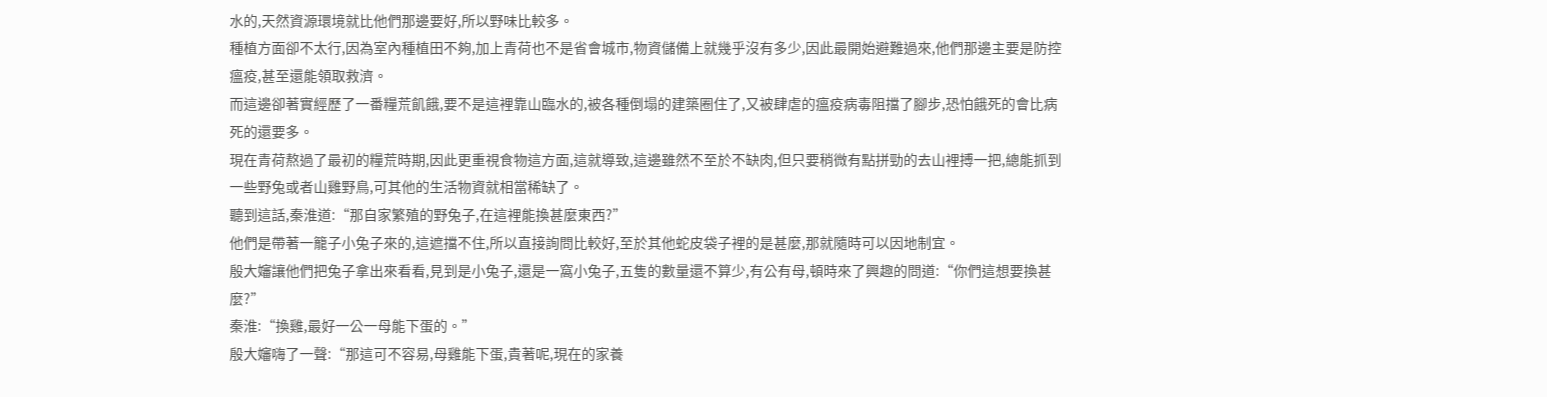水的,天然資源環境就比他們那邊要好,所以野味比較多。
種植方面卻不太行,因為室內種植田不夠,加上青荷也不是省會城市,物資儲備上就幾乎沒有多少,因此最開始避難過來,他們那邊主要是防控瘟疫,甚至還能領取救濟。
而這邊卻著實經歷了一番糧荒飢餓,要不是這裡靠山臨水的,被各種倒塌的建築圈住了,又被肆虐的瘟疫病毒阻擋了腳步,恐怕餓死的會比病死的還要多。
現在青荷熬過了最初的糧荒時期,因此更重視食物這方面,這就導致,這邊雖然不至於不缺肉,但只要稍微有點拼勁的去山裡搏一把,總能抓到一些野兔或者山雞野鳥,可其他的生活物資就相當稀缺了。
聽到這話,秦淮道:“那自家繁殖的野兔子,在這裡能換甚麼東西?”
他們是帶著一籠子小兔子來的,這遮擋不住,所以直接詢問比較好,至於其他蛇皮袋子裡的是甚麼,那就隨時可以因地制宜。
殷大嬸讓他們把兔子拿出來看看,見到是小兔子,還是一窩小兔子,五隻的數量還不算少,有公有母,頓時來了興趣的問道:“你們這想要換甚麼?”
秦淮:“換雞,最好一公一母能下蛋的。”
殷大嬸嗨了一聲:“那這可不容易,母雞能下蛋,貴著呢,現在的家養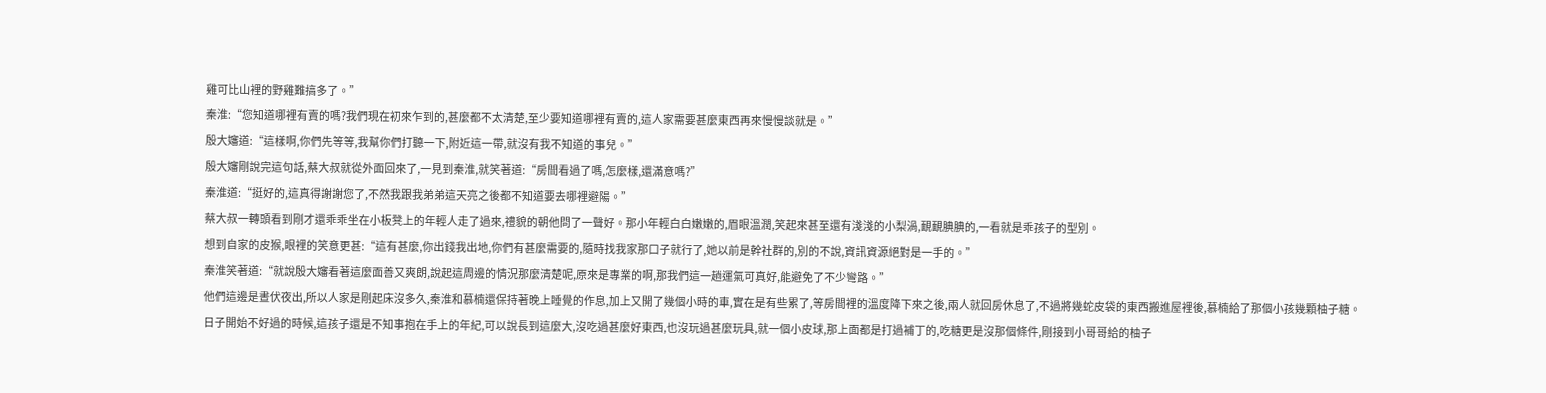雞可比山裡的野雞難搞多了。”
秦淮:“您知道哪裡有賣的嗎?我們現在初來乍到的,甚麼都不太清楚,至少要知道哪裡有賣的,這人家需要甚麼東西再來慢慢談就是。”
殷大嬸道:“這樣啊,你們先等等,我幫你們打聽一下,附近這一帶,就沒有我不知道的事兒。”
殷大嬸剛說完這句話,蔡大叔就從外面回來了,一見到秦淮,就笑著道:“房間看過了嗎,怎麼樣,還滿意嗎?”
秦淮道:“挺好的,這真得謝謝您了,不然我跟我弟弟這天亮之後都不知道要去哪裡避陽。”
蔡大叔一轉頭看到剛才還乖乖坐在小板凳上的年輕人走了過來,禮貌的朝他問了一聲好。那小年輕白白嫩嫩的,眉眼溫潤,笑起來甚至還有淺淺的小梨渦,靦靦腆腆的,一看就是乖孩子的型別。
想到自家的皮猴,眼裡的笑意更甚:“這有甚麼,你出錢我出地,你們有甚麼需要的,隨時找我家那口子就行了,她以前是幹社群的,別的不說,資訊資源絕對是一手的。”
秦淮笑著道:“就說殷大嬸看著這麼面善又爽朗,說起這周邊的情況那麼清楚呢,原來是專業的啊,那我們這一趟運氣可真好,能避免了不少彎路。”
他們這邊是晝伏夜出,所以人家是剛起床沒多久,秦淮和慕楠還保持著晚上睡覺的作息,加上又開了幾個小時的車,實在是有些累了,等房間裡的溫度降下來之後,兩人就回房休息了,不過將幾蛇皮袋的東西搬進屋裡後,慕楠給了那個小孩幾顆柚子糖。
日子開始不好過的時候,這孩子還是不知事抱在手上的年紀,可以說長到這麼大,沒吃過甚麼好東西,也沒玩過甚麼玩具,就一個小皮球,那上面都是打過補丁的,吃糖更是沒那個條件,剛接到小哥哥給的柚子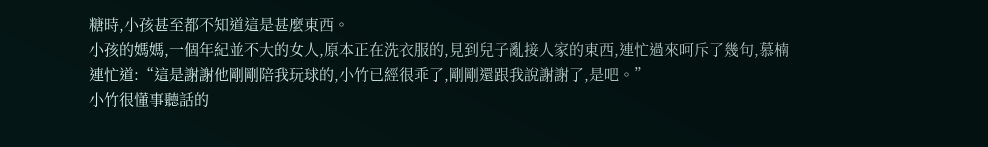糖時,小孩甚至都不知道這是甚麼東西。
小孩的媽媽,一個年紀並不大的女人,原本正在洗衣服的,見到兒子亂接人家的東西,連忙過來呵斥了幾句,慕楠連忙道:“這是謝謝他剛剛陪我玩球的,小竹已經很乖了,剛剛還跟我說謝謝了,是吧。”
小竹很懂事聽話的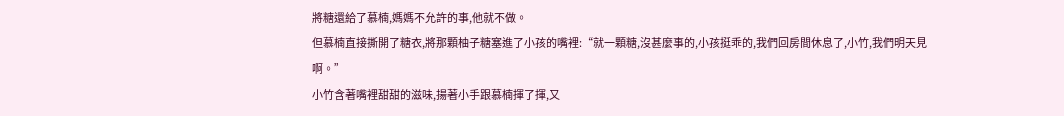將糖還給了慕楠,媽媽不允許的事,他就不做。
但慕楠直接撕開了糖衣,將那顆柚子糖塞進了小孩的嘴裡:“就一顆糖,沒甚麼事的,小孩挺乖的,我們回房間休息了,小竹,我們明天見啊。”
小竹含著嘴裡甜甜的滋味,揚著小手跟慕楠揮了揮,又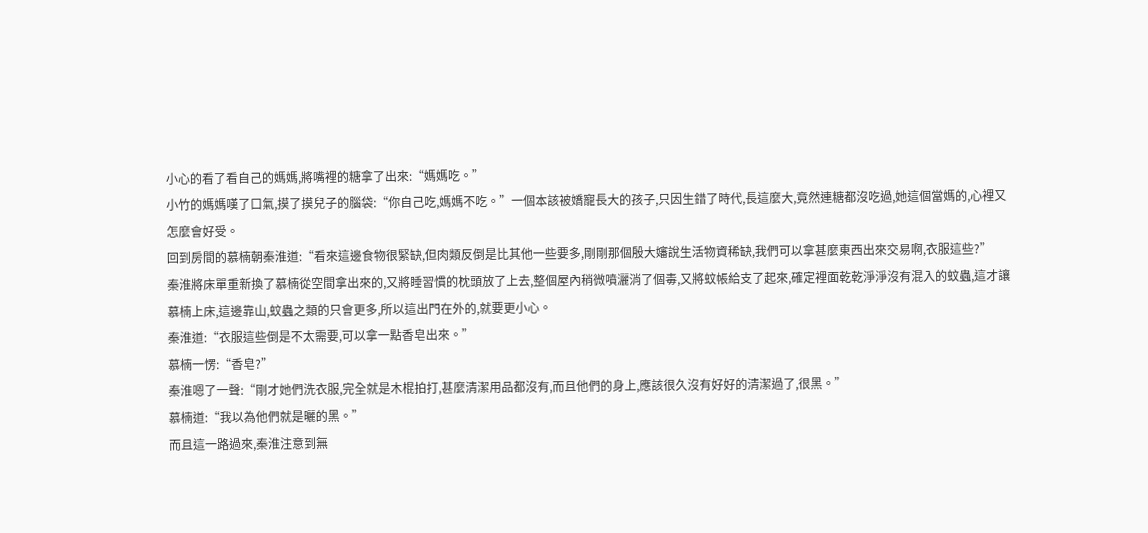小心的看了看自己的媽媽,將嘴裡的糖拿了出來:“媽媽吃。”
小竹的媽媽嘆了口氣,摸了摸兒子的腦袋:“你自己吃,媽媽不吃。”一個本該被嬌寵長大的孩子,只因生錯了時代,長這麼大,竟然連糖都沒吃過,她這個當媽的,心裡又怎麼會好受。
回到房間的慕楠朝秦淮道:“看來這邊食物很緊缺,但肉類反倒是比其他一些要多,剛剛那個殷大嬸說生活物資稀缺,我們可以拿甚麼東西出來交易啊,衣服這些?”
秦淮將床單重新換了慕楠從空間拿出來的,又將睡習慣的枕頭放了上去,整個屋內稍微噴灑消了個毒,又將蚊帳給支了起來,確定裡面乾乾淨淨沒有混入的蚊蟲,這才讓慕楠上床,這邊靠山,蚊蟲之類的只會更多,所以這出門在外的,就要更小心。
秦淮道:“衣服這些倒是不太需要,可以拿一點香皂出來。”
慕楠一愣:“香皂?”
秦淮嗯了一聲:“剛才她們洗衣服,完全就是木棍拍打,甚麼清潔用品都沒有,而且他們的身上,應該很久沒有好好的清潔過了,很黑。”
慕楠道:“我以為他們就是曬的黑。”
而且這一路過來,秦淮注意到無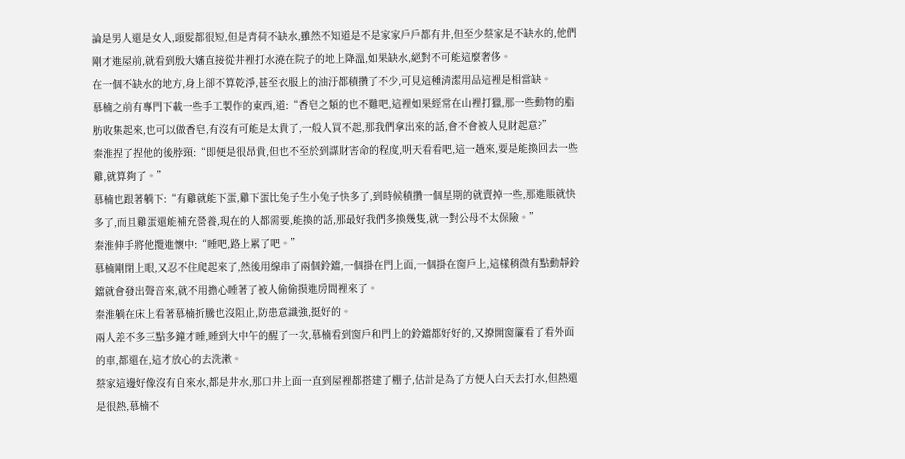論是男人還是女人,頭髮都很短,但是青荷不缺水,雖然不知道是不是家家戶戶都有井,但至少蔡家是不缺水的,他們剛才進屋前,就看到殷大嬸直接從井裡打水澆在院子的地上降溫,如果缺水,絕對不可能這麼奢侈。
在一個不缺水的地方,身上卻不算乾淨,甚至衣服上的油汙都積攢了不少,可見這種清潔用品這裡是相當缺。
慕楠之前有專門下載一些手工製作的東西,道:“香皂之類的也不難吧,這裡如果經常在山裡打獵,那一些動物的脂肪收集起來,也可以做香皂,有沒有可能是太貴了,一般人買不起,那我們拿出來的話,會不會被人見財起意?”
秦淮捏了捏他的後脖頸:“即便是很昂貴,但也不至於到謀財害命的程度,明天看看吧,這一趟來,要是能換回去一些雞,就算夠了。”
慕楠也跟著躺下:“有雞就能下蛋,雞下蛋比兔子生小兔子快多了,到時候積攢一個星期的就賣掉一些,那進賬就快多了,而且雞蛋還能補充營養,現在的人都需要,能換的話,那最好我們多換幾隻,就一對公母不太保險。”
秦淮伸手將他攬進懷中:“睡吧,路上累了吧。”
慕楠剛閉上眼,又忍不住爬起來了,然後用線串了兩個鈴鐺,一個掛在門上面,一個掛在窗戶上,這樣稍微有點動靜鈴鐺就會發出聲音來,就不用擔心睡著了被人偷偷摸進房間裡來了。
秦淮躺在床上看著慕楠折騰也沒阻止,防患意識強,挺好的。
兩人差不多三點多鐘才睡,睡到大中午的醒了一次,慕楠看到窗戶和門上的鈴鐺都好好的,又撩開窗簾看了看外面的車,都還在,這才放心的去洗漱。
蔡家這邊好像沒有自來水,都是井水,那口井上面一直到屋裡都搭建了棚子,估計是為了方便人白天去打水,但熱還是很熱,慕楠不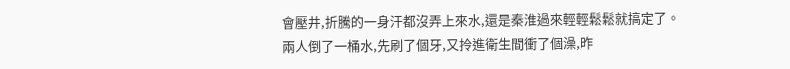會壓井,折騰的一身汗都沒弄上來水,還是秦淮過來輕輕鬆鬆就搞定了。
兩人倒了一桶水,先刷了個牙,又拎進衛生間衝了個澡,昨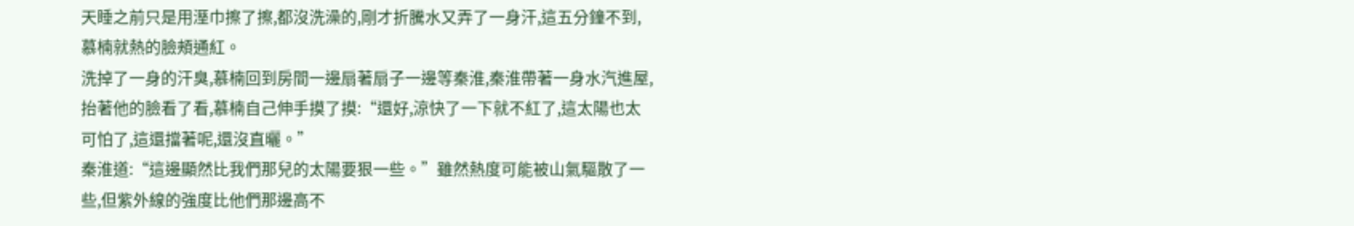天睡之前只是用溼巾擦了擦,都沒洗澡的,剛才折騰水又弄了一身汗,這五分鐘不到,慕楠就熱的臉頰通紅。
洗掉了一身的汗臭,慕楠回到房間一邊扇著扇子一邊等秦淮,秦淮帶著一身水汽進屋,抬著他的臉看了看,慕楠自己伸手摸了摸:“還好,涼快了一下就不紅了,這太陽也太可怕了,這還擋著呢,還沒直曬。”
秦淮道:“這邊顯然比我們那兒的太陽要狠一些。”雖然熱度可能被山氣驅散了一些,但紫外線的強度比他們那邊高不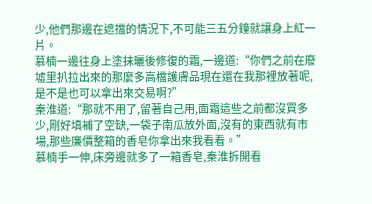少,他們那邊在遮擋的情況下,不可能三五分鐘就讓身上紅一片。
慕楠一邊往身上塗抹曬後修復的霜,一邊道:“你們之前在廢墟里扒拉出來的那麼多高檔護膚品現在還在我那裡放著呢,是不是也可以拿出來交易啊?”
秦淮道:“那就不用了,留著自己用,面霜這些之前都沒買多少,剛好填補了空缺,一袋子南瓜放外面,沒有的東西就有市場,那些廉價整箱的香皂你拿出來我看看。”
慕楠手一伸,床旁邊就多了一箱香皂,秦淮拆開看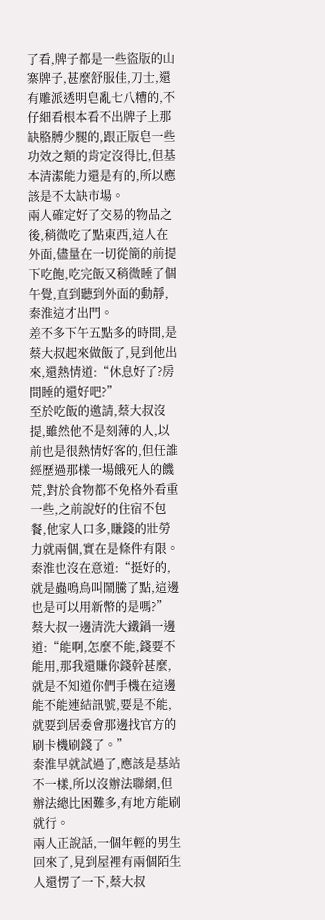了看,牌子都是一些盜版的山寨牌子,甚麼舒服佳,刀士,還有雕派透明皂亂七八糟的,不仔細看根本看不出牌子上那缺胳膊少腿的,跟正版皂一些功效之類的肯定沒得比,但基本清潔能力還是有的,所以應該是不太缺市場。
兩人確定好了交易的物品之後,稍微吃了點東西,這人在外面,儘量在一切從簡的前提下吃飽,吃完飯又稍微睡了個午覺,直到聽到外面的動靜,秦淮這才出門。
差不多下午五點多的時間,是蔡大叔起來做飯了,見到他出來,還熱情道:“休息好了?房間睡的還好吧?”
至於吃飯的邀請,蔡大叔沒提,雖然他不是刻薄的人,以前也是很熱情好客的,但任誰經歷過那樣一場餓死人的饑荒,對於食物都不免格外看重一些,之前說好的住宿不包餐,他家人口多,賺錢的壯勞力就兩個,實在是條件有限。
秦淮也沒在意道:“挺好的,就是蟲鳴鳥叫鬧騰了點,這邊也是可以用新幣的是嗎?”
蔡大叔一邊清洗大鐵鍋一邊道:“能啊,怎麼不能,錢要不能用,那我還賺你錢幹甚麼,就是不知道你們手機在這邊能不能連結訊號,要是不能,就要到居委會那邊找官方的刷卡機刷錢了。”
秦淮早就試過了,應該是基站不一樣,所以沒辦法聯網,但辦法總比困難多,有地方能刷就行。
兩人正說話,一個年輕的男生回來了,見到屋裡有兩個陌生人還愣了一下,蔡大叔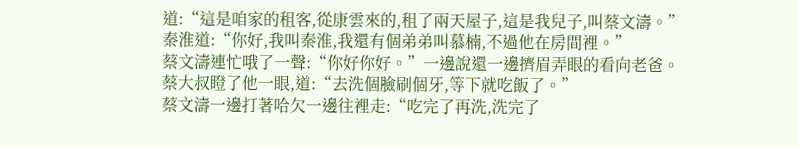道:“這是咱家的租客,從康雲來的,租了兩天屋子,這是我兒子,叫蔡文濤。”
秦淮道:“你好,我叫秦淮,我還有個弟弟叫慕楠,不過他在房間裡。”
蔡文濤連忙哦了一聲:“你好你好。”一邊說還一邊擠眉弄眼的看向老爸。
蔡大叔瞪了他一眼,道:“去洗個臉刷個牙,等下就吃飯了。”
蔡文濤一邊打著哈欠一邊往裡走:“吃完了再洗,洗完了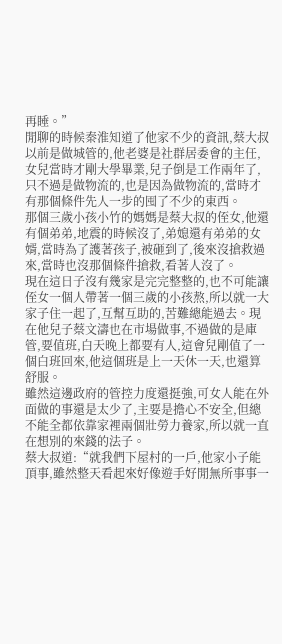再睡。”
閒聊的時候秦淮知道了他家不少的資訊,蔡大叔以前是做城管的,他老婆是社群居委會的主任,女兒當時才剛大學畢業,兒子倒是工作兩年了,只不過是做物流的,也是因為做物流的,當時才有那個條件先人一步的囤了不少的東西。
那個三歲小孩小竹的媽媽是蔡大叔的侄女,他還有個弟弟,地震的時候沒了,弟媳還有弟弟的女婿,當時為了護著孩子,被砸到了,後來沒搶救過來,當時也沒那個條件搶救,看著人沒了。
現在這日子沒有幾家是完完整整的,也不可能讓侄女一個人帶著一個三歲的小孩熬,所以就一大家子住一起了,互幫互助的,苦難總能過去。現在他兒子蔡文濤也在市場做事,不過做的是庫管,要值班,白天晚上都要有人,這會兒剛值了一個白班回來,他這個班是上一天休一天,也還算舒服。
雖然這邊政府的管控力度還挺強,可女人能在外面做的事還是太少了,主要是擔心不安全,但總不能全都依靠家裡兩個壯勞力養家,所以就一直在想別的來錢的法子。
蔡大叔道:“就我們下屋村的一戶,他家小子能頂事,雖然整天看起來好像遊手好閒無所事事一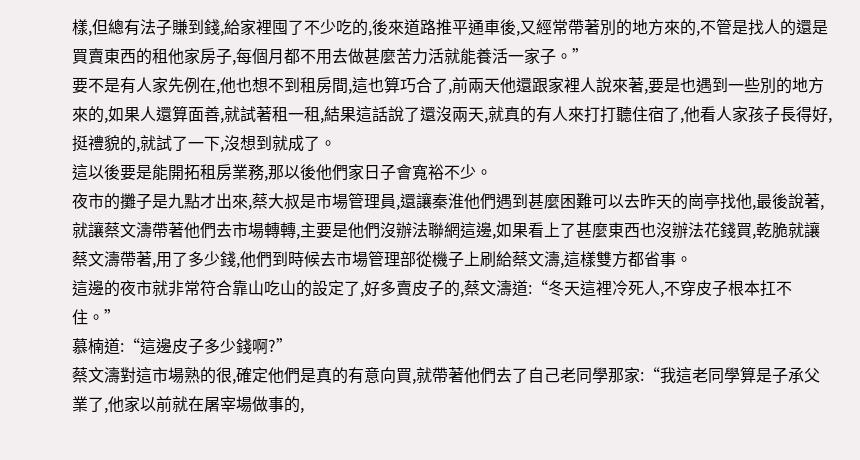樣,但總有法子賺到錢,給家裡囤了不少吃的,後來道路推平通車後,又經常帶著別的地方來的,不管是找人的還是買賣東西的租他家房子,每個月都不用去做甚麼苦力活就能養活一家子。”
要不是有人家先例在,他也想不到租房間,這也算巧合了,前兩天他還跟家裡人說來著,要是也遇到一些別的地方來的,如果人還算面善,就試著租一租,結果這話說了還沒兩天,就真的有人來打打聽住宿了,他看人家孩子長得好,挺禮貌的,就試了一下,沒想到就成了。
這以後要是能開拓租房業務,那以後他們家日子會寬裕不少。
夜市的攤子是九點才出來,蔡大叔是市場管理員,還讓秦淮他們遇到甚麼困難可以去昨天的崗亭找他,最後說著,就讓蔡文濤帶著他們去市場轉轉,主要是他們沒辦法聯網這邊,如果看上了甚麼東西也沒辦法花錢買,乾脆就讓蔡文濤帶著,用了多少錢,他們到時候去市場管理部從機子上刷給蔡文濤,這樣雙方都省事。
這邊的夜市就非常符合靠山吃山的設定了,好多賣皮子的,蔡文濤道:“冬天這裡冷死人,不穿皮子根本扛不住。”
慕楠道:“這邊皮子多少錢啊?”
蔡文濤對這市場熟的很,確定他們是真的有意向買,就帶著他們去了自己老同學那家:“我這老同學算是子承父業了,他家以前就在屠宰場做事的,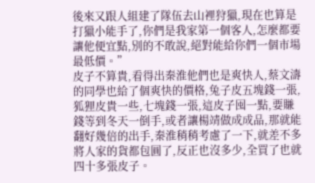後來又跟人組建了隊伍去山裡狩獵,現在也算是打獵小能手了,你們是我家第一個客人,怎麼都要讓他便宜點,別的不敢說,絕對能給你們一個市場最低價。”
皮子不算貴,看得出秦淮他們也是爽快人,蔡文濤的同學也給了個爽快的價格,兔子皮五塊錢一張,狐狸皮貴一些,七塊錢一張,這皮子囤一點,要賺錢等到冬天一倒手,或者讓楊靖做成成品,那就能翻好幾倍的出手,秦淮稍稍考慮了一下,就差不多將人家的貨都包圓了,反正也沒多少,全買了也就四十多張皮子。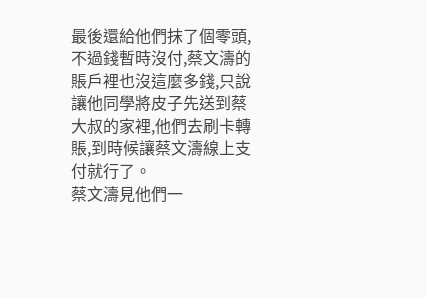最後還給他們抹了個零頭,不過錢暫時沒付,蔡文濤的賬戶裡也沒這麼多錢,只說讓他同學將皮子先送到蔡大叔的家裡,他們去刷卡轉賬,到時候讓蔡文濤線上支付就行了。
蔡文濤見他們一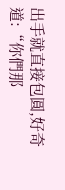出手就直接包圓,好奇道:“你們那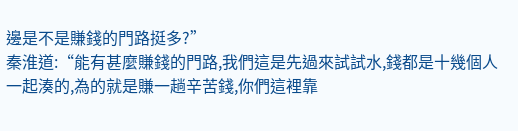邊是不是賺錢的門路挺多?”
秦淮道:“能有甚麼賺錢的門路,我們這是先過來試試水,錢都是十幾個人一起湊的,為的就是賺一趟辛苦錢,你們這裡靠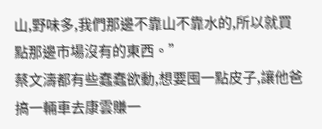山,野味多,我們那邊不靠山不靠水的,所以就買點那邊市場沒有的東西。”
蔡文濤都有些蠢蠢欲動,想要囤一點皮子,讓他爸搞一輛車去康雲賺一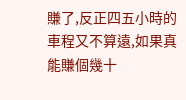賺了,反正四五小時的車程又不算遠,如果真能賺個幾十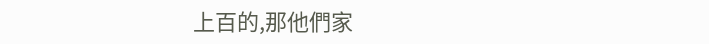上百的,那他們家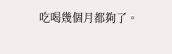吃喝幾個月都夠了。